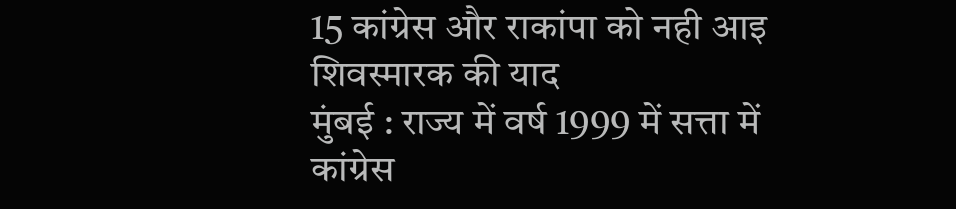15 कांग्रेस और राकांपा को नही आइ शिवस्मारक की याद
मुंबई : राज्य में वर्ष 1999 में सत्ता में कांग्रेस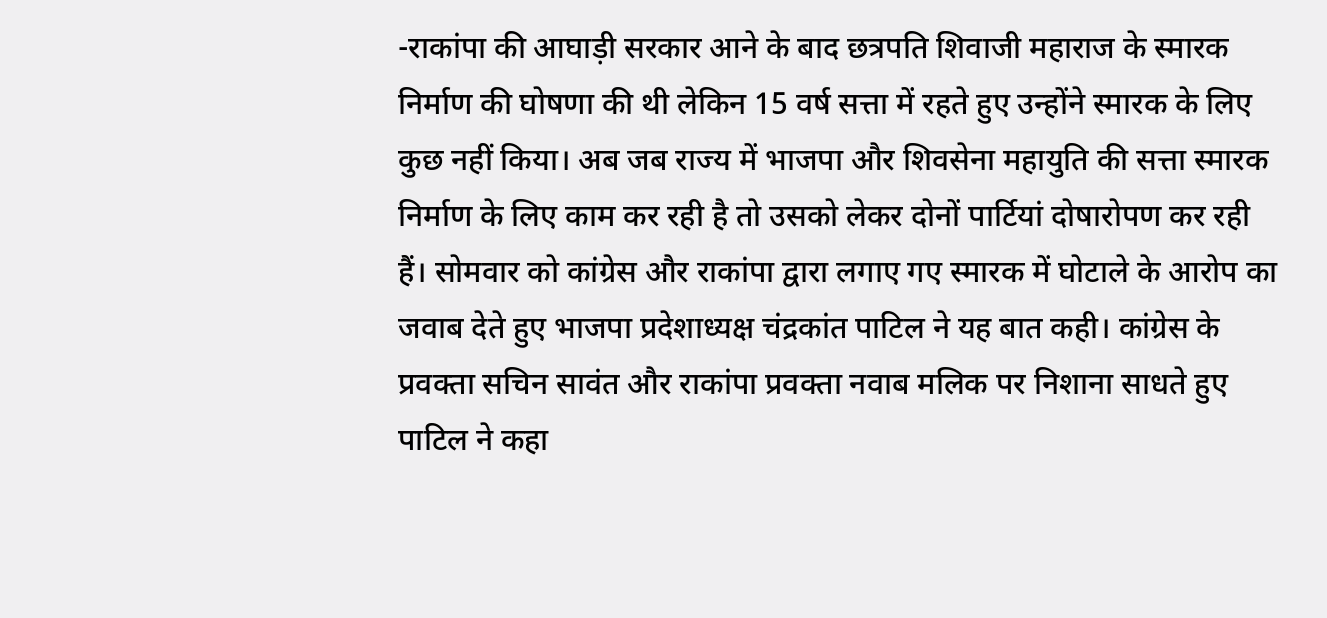-राकांपा की आघाड़ी सरकार आने के बाद छत्रपति शिवाजी महाराज के स्मारक निर्माण की घोषणा की थी लेकिन 15 वर्ष सत्ता में रहते हुए उन्होंने स्मारक के लिए कुछ नहीं किया। अब जब राज्य में भाजपा और शिवसेना महायुति की सत्ता स्मारक निर्माण के लिए काम कर रही है तो उसको लेकर दोनों पार्टियां दोषारोपण कर रही हैं। सोमवार को कांग्रेस और राकांपा द्वारा लगाए गए स्मारक में घोटाले के आरोप का जवाब देते हुए भाजपा प्रदेशाध्यक्ष चंद्रकांत पाटिल ने यह बात कही। कांग्रेस के प्रवक्ता सचिन सावंत और राकांपा प्रवक्ता नवाब मलिक पर निशाना साधते हुए पाटिल ने कहा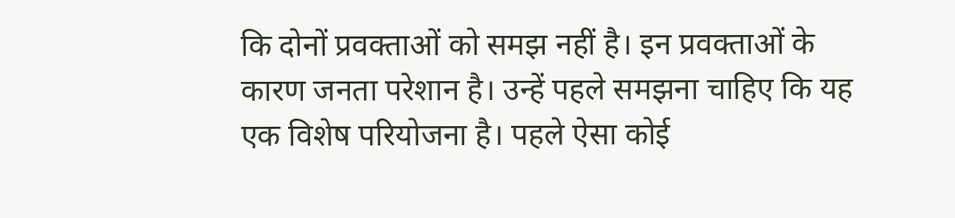कि दोनों प्रवक्ताओं को समझ नहीं है। इन प्रवक्ताओं के कारण जनता परेशान है। उन्हें पहले समझना चाहिए कि यह एक विशेष परियोजना है। पहले ऐसा कोई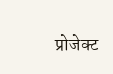प्रोजेक्ट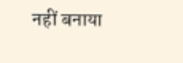नहीं बनाया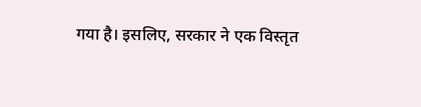गया है। इसलिए, सरकार ने एक विस्तृत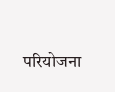परियोजना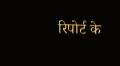रिपोर्ट के